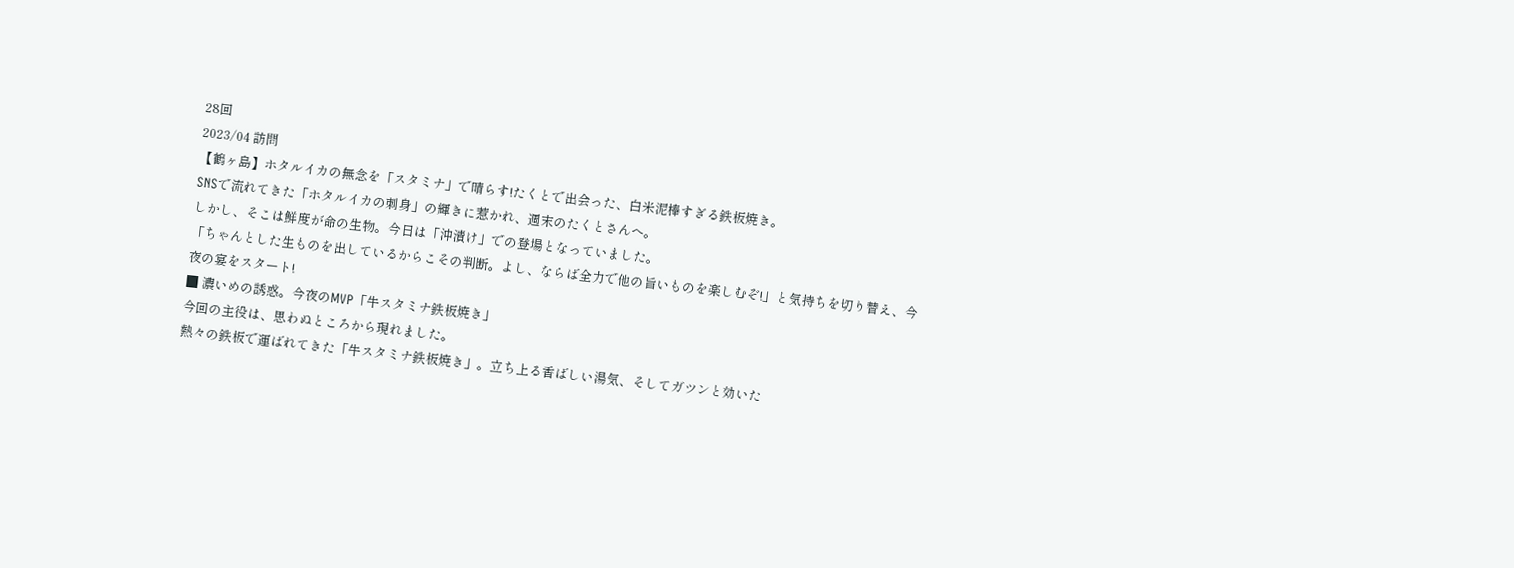28回
2023/04 訪問
【鶴ヶ島】ホタルイカの無念を「スタミナ」で晴らす!たくとで出会った、白米泥棒すぎる鉄板焼き。
SNSで流れてきた「ホタルイカの刺身」の輝きに惹かれ、週末のたくとさんへ。
しかし、そこは鮮度が命の生物。今日は「沖漬け」での登場となっていました。
「ちゃんとした生ものを出しているからこその判断。よし、ならば全力で他の旨いものを楽しむぞ!」と気持ちを切り替え、今夜の宴をスタート!
■ 濃いめの誘惑。今夜のMVP「牛スタミナ鉄板焼き」
今回の主役は、思わぬところから現れました。
熱々の鉄板で運ばれてきた「牛スタミナ鉄板焼き」。立ち上る香ばしい湯気、そしてガツンと効いた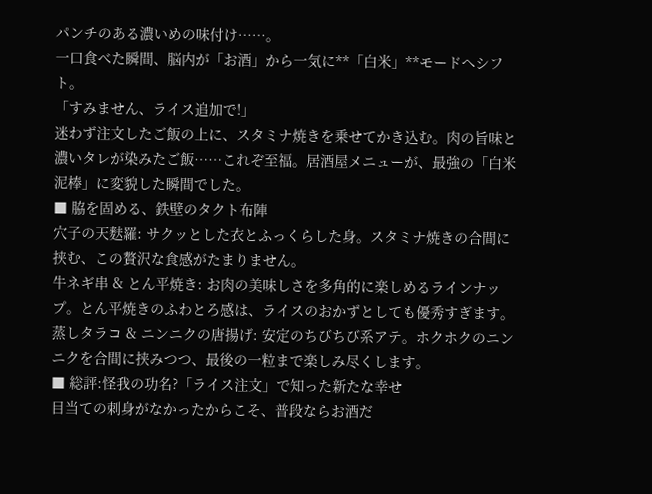パンチのある濃いめの味付け……。
一口食べた瞬間、脳内が「お酒」から一気に**「白米」**モードへシフト。
「すみません、ライス追加で!」
迷わず注文したご飯の上に、スタミナ焼きを乗せてかき込む。肉の旨味と濃いタレが染みたご飯……これぞ至福。居酒屋メニューが、最強の「白米泥棒」に変貌した瞬間でした。
■ 脇を固める、鉄壁のタクト布陣
穴子の天麩羅: サクッとした衣とふっくらした身。スタミナ焼きの合間に挟む、この贅沢な食感がたまりません。
牛ネギ串 & とん平焼き: お肉の美味しさを多角的に楽しめるラインナップ。とん平焼きのふわとろ感は、ライスのおかずとしても優秀すぎます。
蒸しタラコ & ニンニクの唐揚げ: 安定のちびちび系アテ。ホクホクのニンニクを合間に挟みつつ、最後の一粒まで楽しみ尽くします。
■ 総評:怪我の功名?「ライス注文」で知った新たな幸せ
目当ての刺身がなかったからこそ、普段ならお酒だ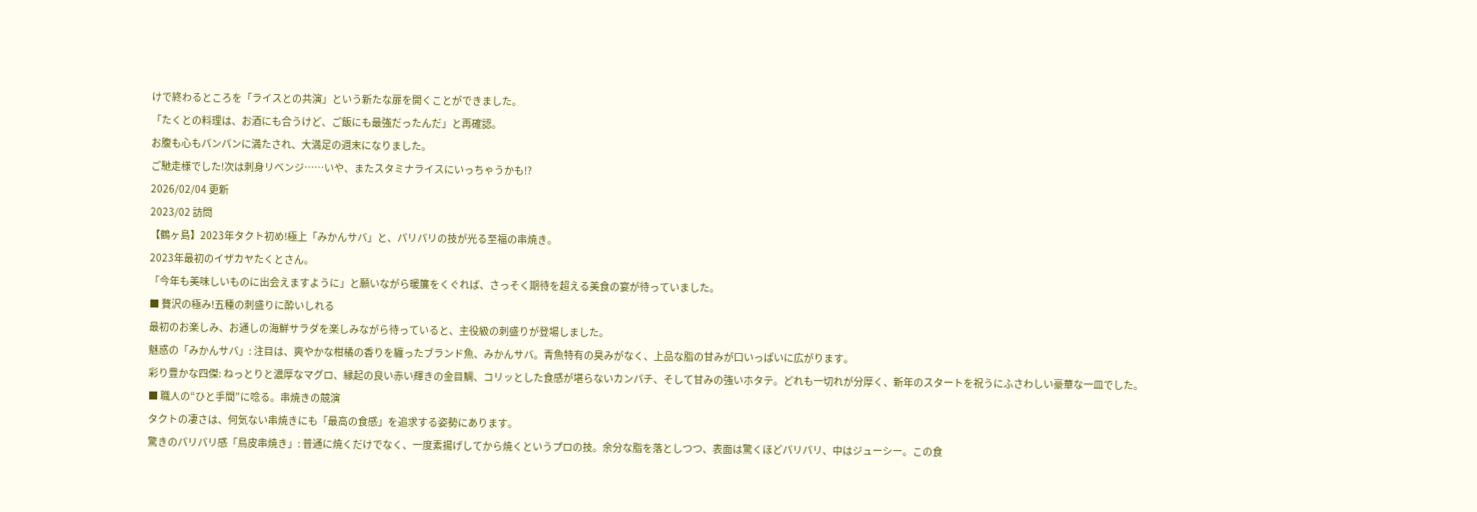けで終わるところを「ライスとの共演」という新たな扉を開くことができました。
「たくとの料理は、お酒にも合うけど、ご飯にも最強だったんだ」と再確認。
お腹も心もパンパンに満たされ、大満足の週末になりました。
ご馳走様でした!次は刺身リベンジ……いや、またスタミナライスにいっちゃうかも!?
2026/02/04 更新
2023/02 訪問
【鶴ヶ島】2023年タクト初め!極上「みかんサバ」と、パリパリの技が光る至福の串焼き。
2023年最初のイザカヤたくとさん。
「今年も美味しいものに出会えますように」と願いながら暖簾をくぐれば、さっそく期待を超える美食の宴が待っていました。
■ 贅沢の極み!五種の刺盛りに酔いしれる
最初のお楽しみ、お通しの海鮮サラダを楽しみながら待っていると、主役級の刺盛りが登場しました。
魅惑の「みかんサバ」: 注目は、爽やかな柑橘の香りを纏ったブランド魚、みかんサバ。青魚特有の臭みがなく、上品な脂の甘みが口いっぱいに広がります。
彩り豊かな四傑: ねっとりと濃厚なマグロ、縁起の良い赤い輝きの金目鯛、コリッとした食感が堪らないカンパチ、そして甘みの強いホタテ。どれも一切れが分厚く、新年のスタートを祝うにふさわしい豪華な一皿でした。
■ 職人の“ひと手間”に唸る。串焼きの競演
タクトの凄さは、何気ない串焼きにも「最高の食感」を追求する姿勢にあります。
驚きのパリパリ感「鳥皮串焼き」: 普通に焼くだけでなく、一度素揚げしてから焼くというプロの技。余分な脂を落としつつ、表面は驚くほどパリパリ、中はジューシー。この食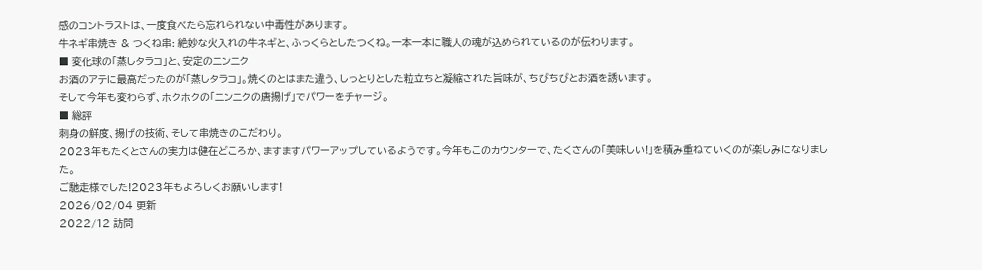感のコントラストは、一度食べたら忘れられない中毒性があります。
牛ネギ串焼き & つくね串: 絶妙な火入れの牛ネギと、ふっくらとしたつくね。一本一本に職人の魂が込められているのが伝わります。
■ 変化球の「蒸しタラコ」と、安定のニンニク
お酒のアテに最高だったのが「蒸しタラコ」。焼くのとはまた違う、しっとりとした粒立ちと凝縮された旨味が、ちびちびとお酒を誘います。
そして今年も変わらず、ホクホクの「ニンニクの唐揚げ」でパワーをチャージ。
■ 総評
刺身の鮮度、揚げの技術、そして串焼きのこだわり。
2023年もたくとさんの実力は健在どころか、ますますパワーアップしているようです。今年もこのカウンターで、たくさんの「美味しい!」を積み重ねていくのが楽しみになりました。
ご馳走様でした!2023年もよろしくお願いします!
2026/02/04 更新
2022/12 訪問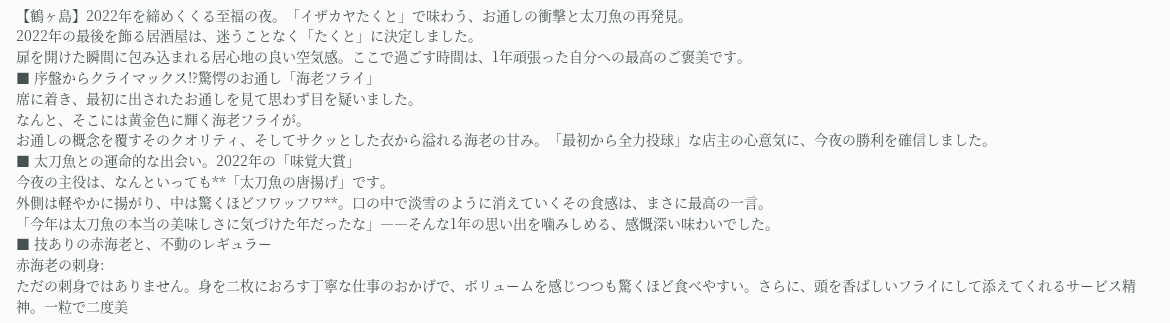【鶴ヶ島】2022年を締めくくる至福の夜。「イザカヤたくと」で味わう、お通しの衝撃と太刀魚の再発見。
2022年の最後を飾る居酒屋は、迷うことなく「たくと」に決定しました。
扉を開けた瞬間に包み込まれる居心地の良い空気感。ここで過ごす時間は、1年頑張った自分への最高のご褒美です。
■ 序盤からクライマックス!?驚愕のお通し「海老フライ」
席に着き、最初に出されたお通しを見て思わず目を疑いました。
なんと、そこには黄金色に輝く海老フライが。
お通しの概念を覆すそのクオリティ、そしてサクッとした衣から溢れる海老の甘み。「最初から全力投球」な店主の心意気に、今夜の勝利を確信しました。
■ 太刀魚との運命的な出会い。2022年の「味覚大賞」
今夜の主役は、なんといっても**「太刀魚の唐揚げ」です。
外側は軽やかに揚がり、中は驚くほどフワッフワ**。口の中で淡雪のように消えていくその食感は、まさに最高の一言。
「今年は太刀魚の本当の美味しさに気づけた年だったな」――そんな1年の思い出を噛みしめる、感慨深い味わいでした。
■ 技ありの赤海老と、不動のレギュラー
赤海老の刺身:
ただの刺身ではありません。身を二枚におろす丁寧な仕事のおかげで、ボリュームを感じつつも驚くほど食べやすい。さらに、頭を香ばしいフライにして添えてくれるサービス精神。一粒で二度美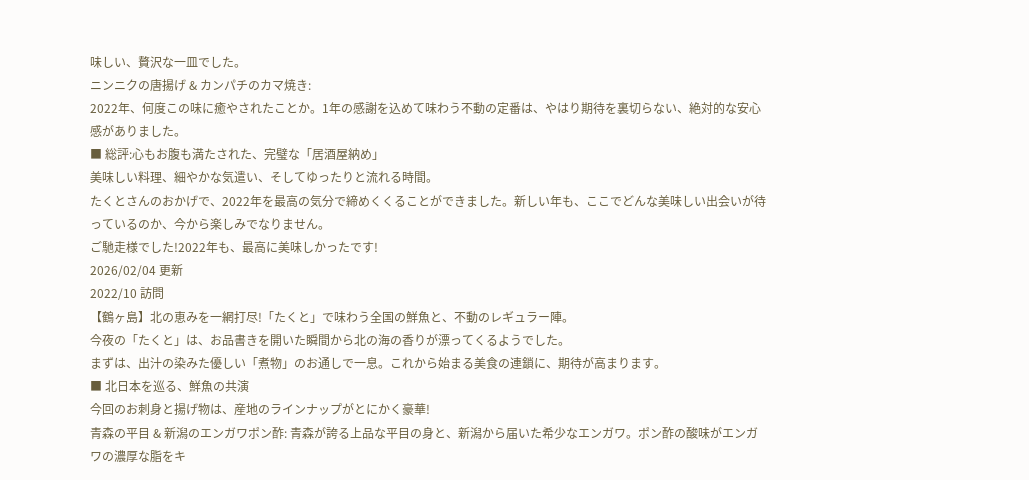味しい、贅沢な一皿でした。
ニンニクの唐揚げ & カンパチのカマ焼き:
2022年、何度この味に癒やされたことか。1年の感謝を込めて味わう不動の定番は、やはり期待を裏切らない、絶対的な安心感がありました。
■ 総評:心もお腹も満たされた、完璧な「居酒屋納め」
美味しい料理、細やかな気遣い、そしてゆったりと流れる時間。
たくとさんのおかげで、2022年を最高の気分で締めくくることができました。新しい年も、ここでどんな美味しい出会いが待っているのか、今から楽しみでなりません。
ご馳走様でした!2022年も、最高に美味しかったです!
2026/02/04 更新
2022/10 訪問
【鶴ヶ島】北の恵みを一網打尽!「たくと」で味わう全国の鮮魚と、不動のレギュラー陣。
今夜の「たくと」は、お品書きを開いた瞬間から北の海の香りが漂ってくるようでした。
まずは、出汁の染みた優しい「煮物」のお通しで一息。これから始まる美食の連鎖に、期待が高まります。
■ 北日本を巡る、鮮魚の共演
今回のお刺身と揚げ物は、産地のラインナップがとにかく豪華!
青森の平目 & 新潟のエンガワポン酢: 青森が誇る上品な平目の身と、新潟から届いた希少なエンガワ。ポン酢の酸味がエンガワの濃厚な脂をキ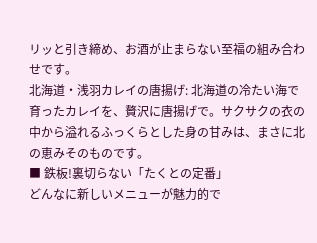リッと引き締め、お酒が止まらない至福の組み合わせです。
北海道・浅羽カレイの唐揚げ: 北海道の冷たい海で育ったカレイを、贅沢に唐揚げで。サクサクの衣の中から溢れるふっくらとした身の甘みは、まさに北の恵みそのものです。
■ 鉄板!裏切らない「たくとの定番」
どんなに新しいメニューが魅力的で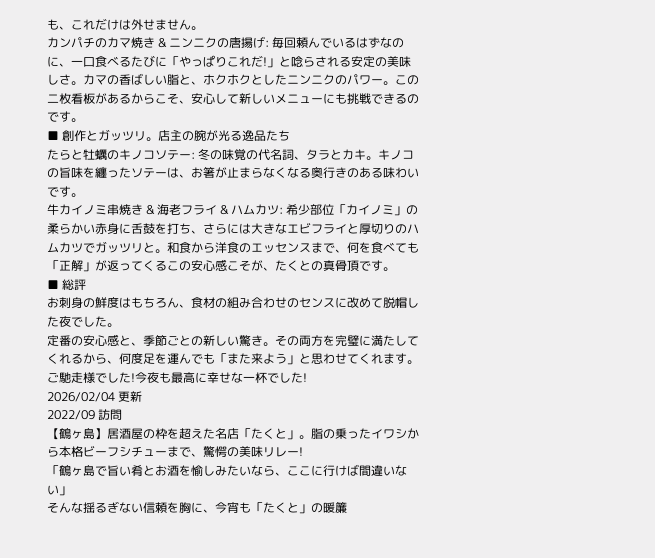も、これだけは外せません。
カンパチのカマ焼き & ニンニクの唐揚げ: 毎回頼んでいるはずなのに、一口食べるたびに「やっぱりこれだ!」と唸らされる安定の美味しさ。カマの香ばしい脂と、ホクホクとしたニンニクのパワー。この二枚看板があるからこそ、安心して新しいメニューにも挑戦できるのです。
■ 創作とガッツリ。店主の腕が光る逸品たち
たらと牡蠣のキノコソテー: 冬の味覚の代名詞、タラとカキ。キノコの旨味を纏ったソテーは、お箸が止まらなくなる奥行きのある味わいです。
牛カイノミ串焼き & 海老フライ & ハムカツ: 希少部位「カイノミ」の柔らかい赤身に舌鼓を打ち、さらには大きなエビフライと厚切りのハムカツでガッツリと。和食から洋食のエッセンスまで、何を食べても「正解」が返ってくるこの安心感こそが、たくとの真骨頂です。
■ 総評
お刺身の鮮度はもちろん、食材の組み合わせのセンスに改めて脱帽した夜でした。
定番の安心感と、季節ごとの新しい驚き。その両方を完璧に満たしてくれるから、何度足を運んでも「また来よう」と思わせてくれます。
ご馳走様でした!今夜も最高に幸せな一杯でした!
2026/02/04 更新
2022/09 訪問
【鶴ヶ島】居酒屋の枠を超えた名店「たくと」。脂の乗ったイワシから本格ビーフシチューまで、驚愕の美味リレー!
「鶴ヶ島で旨い肴とお酒を愉しみたいなら、ここに行けば間違いない」
そんな揺るぎない信頼を胸に、今宵も「たくと」の暖簾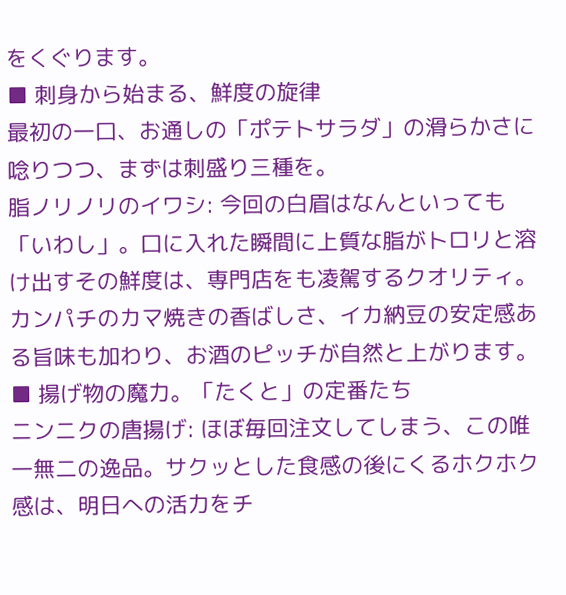をくぐります。
■ 刺身から始まる、鮮度の旋律
最初の一口、お通しの「ポテトサラダ」の滑らかさに唸りつつ、まずは刺盛り三種を。
脂ノリノリのイワシ: 今回の白眉はなんといっても「いわし」。口に入れた瞬間に上質な脂がトロリと溶け出すその鮮度は、専門店をも凌駕するクオリティ。カンパチのカマ焼きの香ばしさ、イカ納豆の安定感ある旨味も加わり、お酒のピッチが自然と上がります。
■ 揚げ物の魔力。「たくと」の定番たち
ニンニクの唐揚げ: ほぼ毎回注文してしまう、この唯一無二の逸品。サクッとした食感の後にくるホクホク感は、明日への活力をチ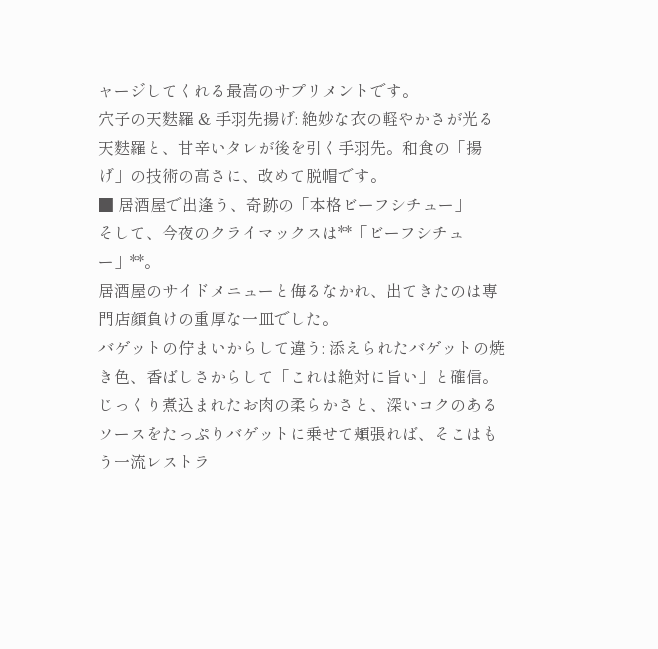ャージしてくれる最高のサプリメントです。
穴子の天麩羅 & 手羽先揚げ: 絶妙な衣の軽やかさが光る天麩羅と、甘辛いタレが後を引く手羽先。和食の「揚げ」の技術の高さに、改めて脱帽です。
■ 居酒屋で出逢う、奇跡の「本格ビーフシチュー」
そして、今夜のクライマックスは**「ビーフシチュー」**。
居酒屋のサイドメニューと侮るなかれ、出てきたのは専門店顔負けの重厚な一皿でした。
バゲットの佇まいからして違う: 添えられたバゲットの焼き色、香ばしさからして「これは絶対に旨い」と確信。じっくり煮込まれたお肉の柔らかさと、深いコクのあるソースをたっぷりバゲットに乗せて頬張れば、そこはもう一流レストラ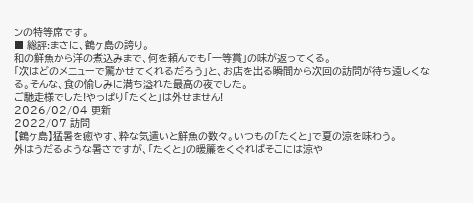ンの特等席です。
■ 総評:まさに、鶴ヶ島の誇り。
和の鮮魚から洋の煮込みまで、何を頼んでも「一等賞」の味が返ってくる。
「次はどのメニューで驚かせてくれるだろう」と、お店を出る瞬間から次回の訪問が待ち遠しくなる。そんな、食の愉しみに満ち溢れた最高の夜でした。
ご馳走様でした!やっぱり「たくと」は外せません!
2026/02/04 更新
2022/07 訪問
【鶴ヶ島】猛暑を癒やす、粋な気遣いと鮮魚の数々。いつもの「たくと」で夏の涼を味わう。
外はうだるような暑さですが、「たくと」の暖簾をくぐればそこには涼や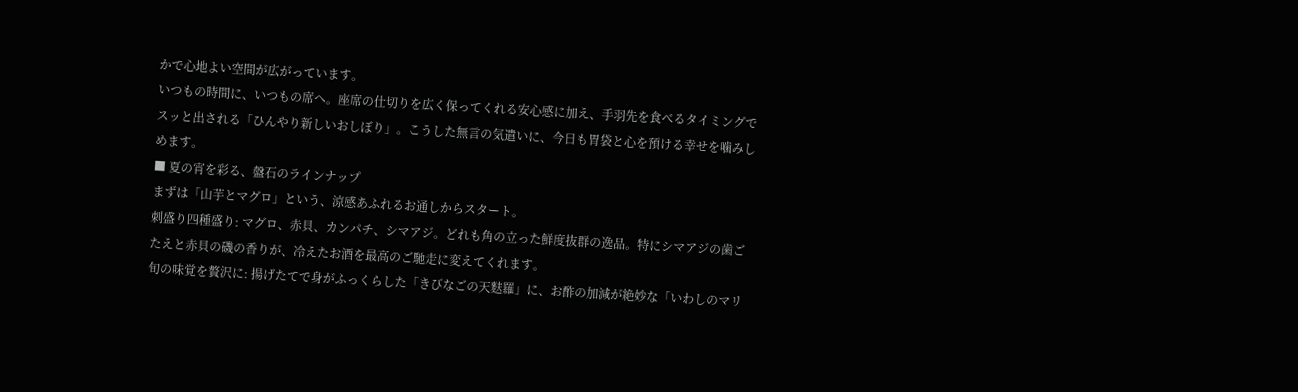かで心地よい空間が広がっています。
いつもの時間に、いつもの席へ。座席の仕切りを広く保ってくれる安心感に加え、手羽先を食べるタイミングでスッと出される「ひんやり新しいおしぼり」。こうした無言の気遣いに、今日も胃袋と心を預ける幸せを噛みしめます。
■ 夏の宵を彩る、盤石のラインナップ
まずは「山芋とマグロ」という、涼感あふれるお通しからスタート。
刺盛り四種盛り: マグロ、赤貝、カンパチ、シマアジ。どれも角の立った鮮度抜群の逸品。特にシマアジの歯ごたえと赤貝の磯の香りが、冷えたお酒を最高のご馳走に変えてくれます。
旬の味覚を贅沢に: 揚げたてで身がふっくらした「きびなごの天麩羅」に、お酢の加減が絶妙な「いわしのマリ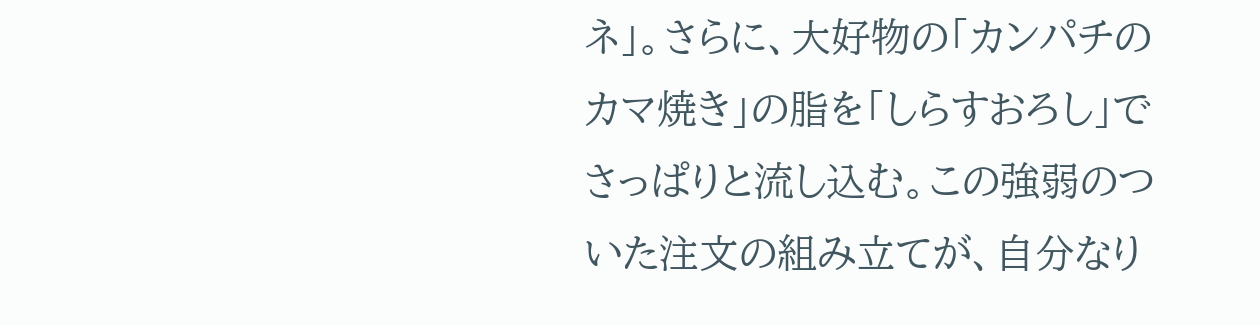ネ」。さらに、大好物の「カンパチのカマ焼き」の脂を「しらすおろし」でさっぱりと流し込む。この強弱のついた注文の組み立てが、自分なり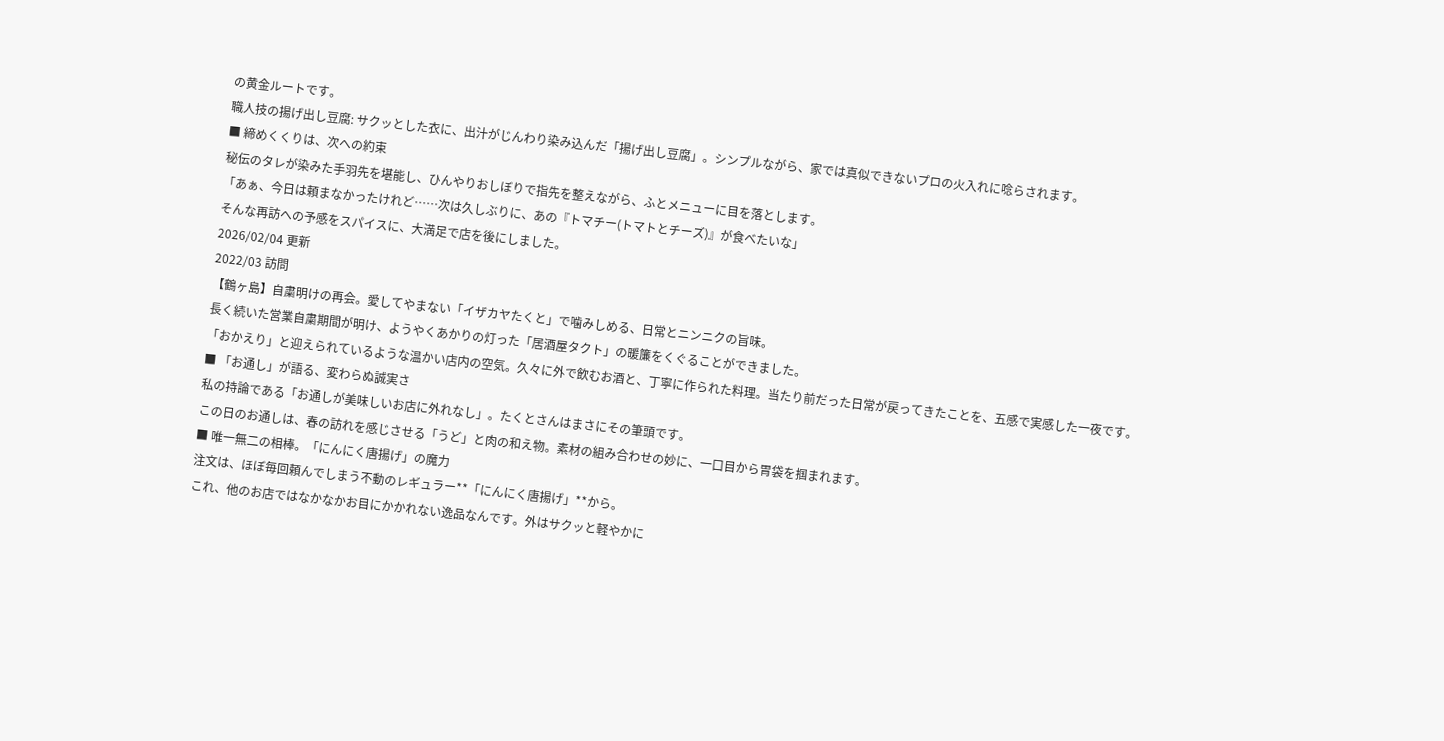の黄金ルートです。
職人技の揚げ出し豆腐: サクッとした衣に、出汁がじんわり染み込んだ「揚げ出し豆腐」。シンプルながら、家では真似できないプロの火入れに唸らされます。
■ 締めくくりは、次への約束
秘伝のタレが染みた手羽先を堪能し、ひんやりおしぼりで指先を整えながら、ふとメニューに目を落とします。
「あぁ、今日は頼まなかったけれど……次は久しぶりに、あの『トマチー(トマトとチーズ)』が食べたいな」
そんな再訪への予感をスパイスに、大満足で店を後にしました。
2026/02/04 更新
2022/03 訪問
【鶴ヶ島】自粛明けの再会。愛してやまない「イザカヤたくと」で噛みしめる、日常とニンニクの旨味。
長く続いた営業自粛期間が明け、ようやくあかりの灯った「居酒屋タクト」の暖簾をくぐることができました。
「おかえり」と迎えられているような温かい店内の空気。久々に外で飲むお酒と、丁寧に作られた料理。当たり前だった日常が戻ってきたことを、五感で実感した一夜です。
■ 「お通し」が語る、変わらぬ誠実さ
私の持論である「お通しが美味しいお店に外れなし」。たくとさんはまさにその筆頭です。
この日のお通しは、春の訪れを感じさせる「うど」と肉の和え物。素材の組み合わせの妙に、一口目から胃袋を掴まれます。
■ 唯一無二の相棒。「にんにく唐揚げ」の魔力
注文は、ほぼ毎回頼んでしまう不動のレギュラー**「にんにく唐揚げ」**から。
これ、他のお店ではなかなかお目にかかれない逸品なんです。外はサクッと軽やかに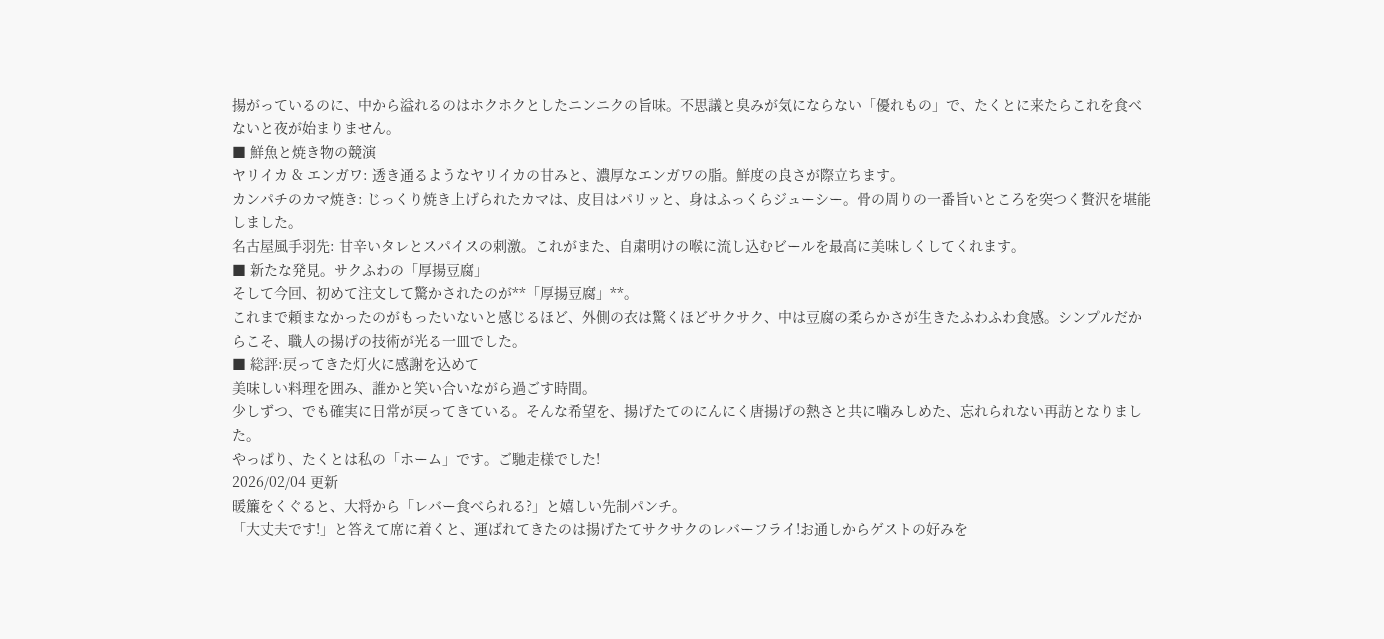揚がっているのに、中から溢れるのはホクホクとしたニンニクの旨味。不思議と臭みが気にならない「優れもの」で、たくとに来たらこれを食べないと夜が始まりません。
■ 鮮魚と焼き物の競演
ヤリイカ & エンガワ: 透き通るようなヤリイカの甘みと、濃厚なエンガワの脂。鮮度の良さが際立ちます。
カンパチのカマ焼き: じっくり焼き上げられたカマは、皮目はパリッと、身はふっくらジューシー。骨の周りの一番旨いところを突つく贅沢を堪能しました。
名古屋風手羽先: 甘辛いタレとスパイスの刺激。これがまた、自粛明けの喉に流し込むビールを最高に美味しくしてくれます。
■ 新たな発見。サクふわの「厚揚豆腐」
そして今回、初めて注文して驚かされたのが**「厚揚豆腐」**。
これまで頼まなかったのがもったいないと感じるほど、外側の衣は驚くほどサクサク、中は豆腐の柔らかさが生きたふわふわ食感。シンプルだからこそ、職人の揚げの技術が光る一皿でした。
■ 総評:戻ってきた灯火に感謝を込めて
美味しい料理を囲み、誰かと笑い合いながら過ごす時間。
少しずつ、でも確実に日常が戻ってきている。そんな希望を、揚げたてのにんにく唐揚げの熱さと共に噛みしめた、忘れられない再訪となりました。
やっぱり、たくとは私の「ホーム」です。ご馳走様でした!
2026/02/04 更新
暖簾をくぐると、大将から「レバー食べられる?」と嬉しい先制パンチ。
「大丈夫です!」と答えて席に着くと、運ばれてきたのは揚げたてサクサクのレバーフライ!お通しからゲストの好みを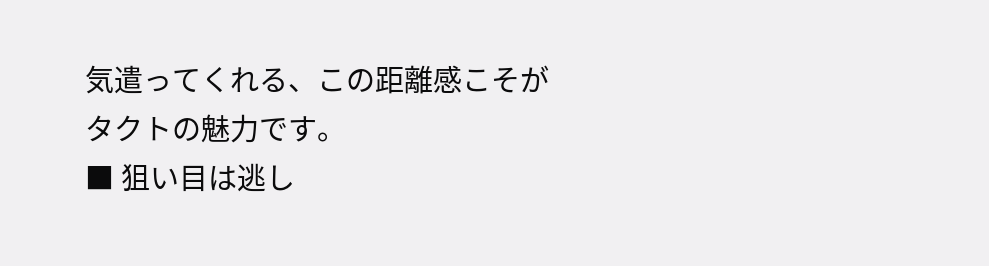気遣ってくれる、この距離感こそがタクトの魅力です。
■ 狙い目は逃し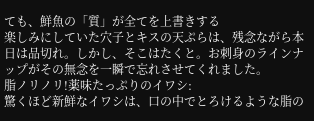ても、鮮魚の「質」が全てを上書きする
楽しみにしていた穴子とキスの天ぷらは、残念ながら本日は品切れ。しかし、そこはたくと。お刺身のラインナップがその無念を一瞬で忘れさせてくれました。
脂ノリノリ!薬味たっぷりのイワシ:
驚くほど新鮮なイワシは、口の中でとろけるような脂の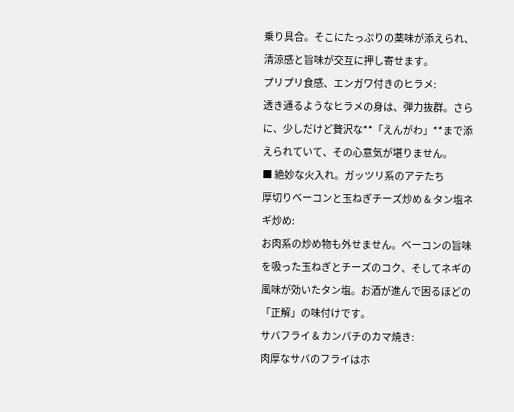乗り具合。そこにたっぷりの薬味が添えられ、清涼感と旨味が交互に押し寄せます。
プリプリ食感、エンガワ付きのヒラメ:
透き通るようなヒラメの身は、弾力抜群。さらに、少しだけど贅沢な**「えんがわ」**まで添えられていて、その心意気が堪りません。
■ 絶妙な火入れ。ガッツリ系のアテたち
厚切りベーコンと玉ねぎチーズ炒め & タン塩ネギ炒め:
お肉系の炒め物も外せません。ベーコンの旨味を吸った玉ねぎとチーズのコク、そしてネギの風味が効いたタン塩。お酒が進んで困るほどの「正解」の味付けです。
サバフライ & カンパチのカマ焼き:
肉厚なサバのフライはホ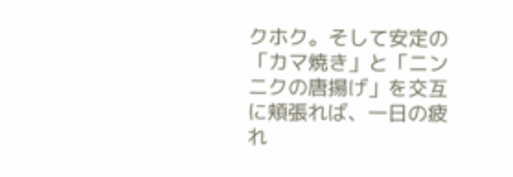クホク。そして安定の「カマ焼き」と「ニンニクの唐揚げ」を交互に頬張れば、一日の疲れ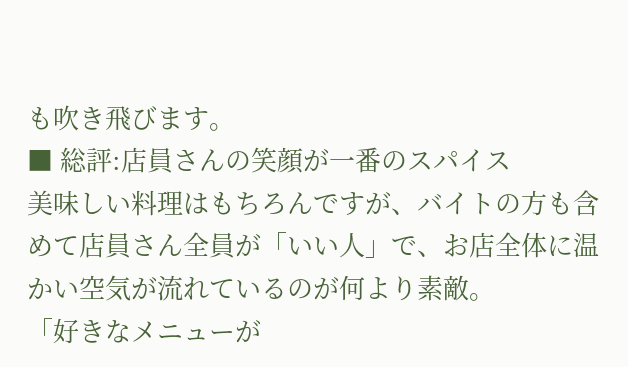も吹き飛びます。
■ 総評:店員さんの笑顔が一番のスパイス
美味しい料理はもちろんですが、バイトの方も含めて店員さん全員が「いい人」で、お店全体に温かい空気が流れているのが何より素敵。
「好きなメニューが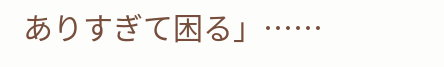ありすぎて困る」……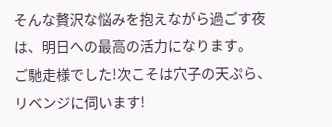そんな贅沢な悩みを抱えながら過ごす夜は、明日への最高の活力になります。
ご馳走様でした!次こそは穴子の天ぷら、リベンジに伺います!